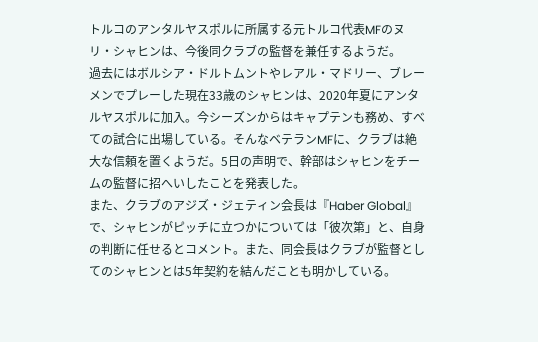トルコのアンタルヤスポルに所属する元トルコ代表MFのヌリ・シャヒンは、今後同クラブの監督を兼任するようだ。
過去にはボルシア・ドルトムントやレアル・マドリー、ブレーメンでプレーした現在33歳のシャヒンは、2020年夏にアンタルヤスポルに加入。今シーズンからはキャプテンも務め、すべての試合に出場している。そんなベテランMFに、クラブは絶大な信頼を置くようだ。5日の声明で、幹部はシャヒンをチームの監督に招へいしたことを発表した。
また、クラブのアジズ・ジェティン会長は『Haber Global』で、シャヒンがピッチに立つかについては「彼次第」と、自身の判断に任せるとコメント。また、同会長はクラブが監督としてのシャヒンとは5年契約を結んだことも明かしている。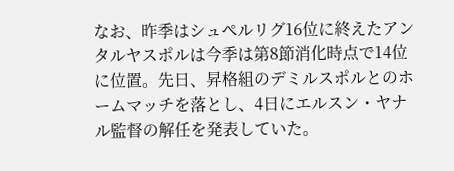なお、昨季はシュぺルリグ16位に終えたアンタルヤスポルは今季は第8節消化時点で14位に位置。先日、昇格組のデミルスポルとのホームマッチを落とし、4日にエルスン・ヤナル監督の解任を発表していた。